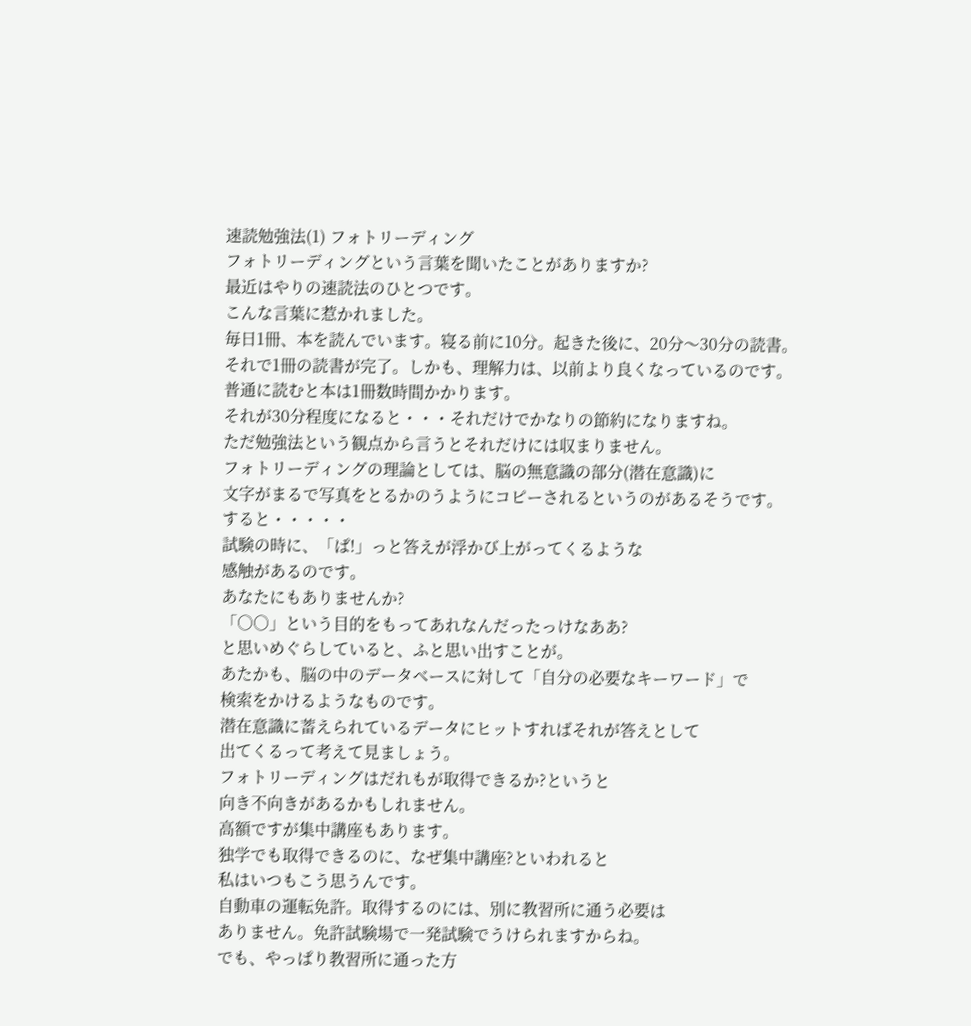速読勉強法(1) フォトリーディング
フォトリーディングという言葉を聞いたことがありますか?
最近はやりの速読法のひとつです。
こんな言葉に惹かれました。
毎日1冊、本を読んでいます。寝る前に10分。起きた後に、20分〜30分の読書。
それで1冊の読書が完了。しかも、理解力は、以前より良くなっているのです。
普通に読むと本は1冊数時間かかります。
それが30分程度になると・・・それだけでかなりの節約になりますね。
ただ勉強法という観点から言うとそれだけには収まりません。
フォトリーディングの理論としては、脳の無意識の部分(潜在意識)に
文字がまるで写真をとるかのうようにコピーされるというのがあるそうです。
すると・・・・・
試験の時に、「ぱ!」っと答えが浮かび上がってくるような
感触があるのです。
あなたにもありませんか?
「○○」という目的をもってあれなんだったっけなああ?
と思いめぐらしていると、ふと思い出すことが。
あたかも、脳の中のデータベースに対して「自分の必要なキーワード」で
検索をかけるようなものです。
潜在意識に蓄えられているデータにヒットすればそれが答えとして
出てくるって考えて見ましょう。
フォトリーディングはだれもが取得できるか?というと
向き不向きがあるかもしれません。
高額ですが集中講座もあります。
独学でも取得できるのに、なぜ集中講座?といわれると
私はいつもこう思うんです。
自動車の運転免許。取得するのには、別に教習所に通う必要は
ありません。免許試験場で一発試験でうけられますからね。
でも、やっぱり教習所に通った方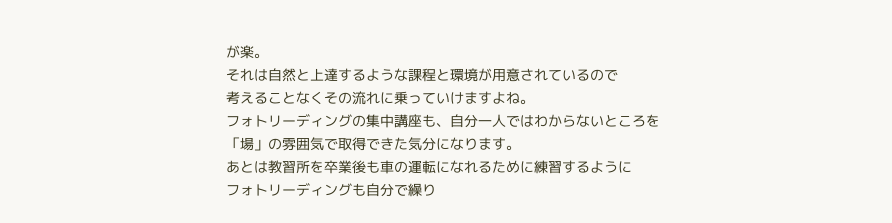が楽。
それは自然と上達するような課程と環境が用意されているので
考えることなくその流れに乗っていけますよね。
フォトリーディングの集中講座も、自分一人ではわからないところを
「場」の雰囲気で取得できた気分になります。
あとは教習所を卒業後も車の運転になれるために練習するように
フォトリーディングも自分で繰り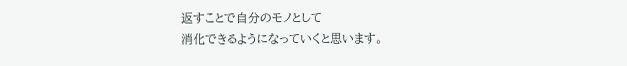返すことで自分のモノとして
消化できるようになっていくと思います。